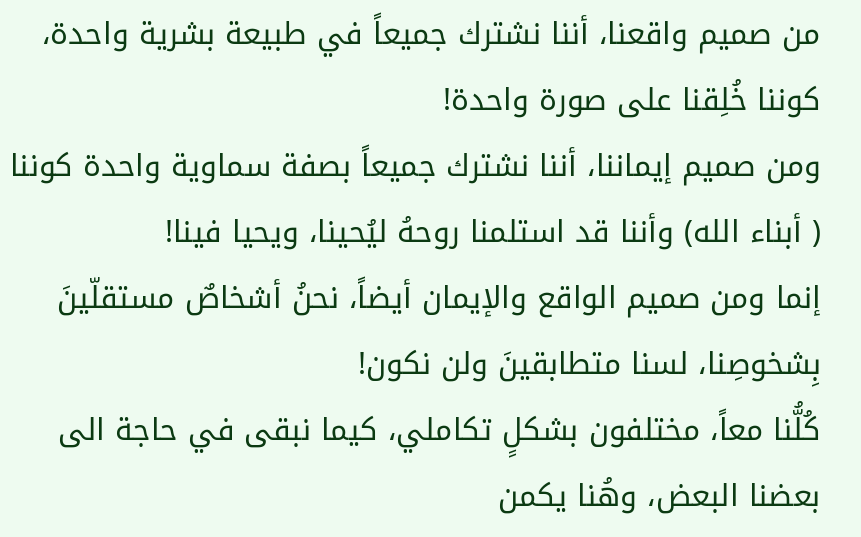من صميم واقعنا، أننا نشترك جميعاً في طبيعة بشرية واحدة، كوننا خُلِقنا على صورة واحدة!
ومن صميم إيماننا، أننا نشترك جميعاً بصفة سماوية واحدة كوننا ( أبناء الله) وأننا قد استلمنا روحهُ ليُحينا، ويحيا فينا!
إنما ومن صميم الواقع والإيمان أيضاً، نحنُ أشخاصٌ مستقلّينَ بِشخوصِنا، لسنا متطابقينَ ولن نكون!
كُلُّنا معاً، مختلفون بشكلٍ تكاملي، كيما نبقى في حاجة الى بعضنا البعض، وهُنا يكمن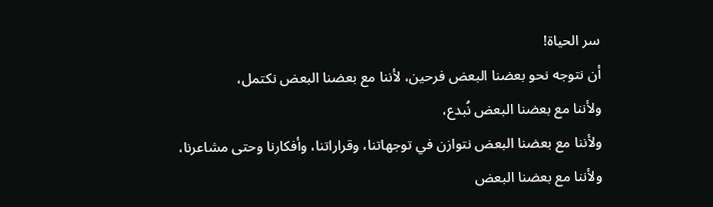سر الحياة!
أن نتوجه نحو بعضنا البعض فرحين، لأننا مع بعضنا البعض نكتمل،
ولأننا مع بعضنا البعض نُبدع،
ولأننا مع بعضنا البعض نتوازن في توجهاتنا، وقراراتنا، وأفكارنا وحتى مشاعرنا،
ولأننا مع بعضنا البعض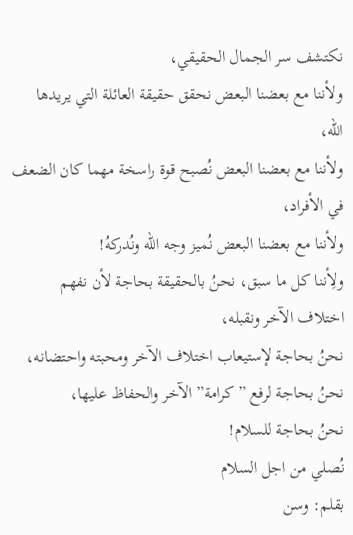نكتشف سر الجمال الحقيقي،
ولأننا مع بعضنا البعض نحقق حقيقة العائلة التي يريدها الله،
ولأننا مع بعضنا البعض نُصبح قوة راسخة مهما كان الضعف في الأفراد،
ولأننا مع بعضنا البعض نُميز وجه الله ونُدركهُ!
ولِأننا كل ما سبق، نحنُ بالحقيقة بحاجة لأن نفهم اختلاف الآخر ونقبله،
نحنُ بحاجة لإستيعاب اختلاف الآخر ومحبته واحتضانه،
نحنُ بحاجة لرفع ” كرامة” الآخر والحفاظ عليها،
نحنُ بحاجة للسلام!
نُصلي من اجل السلام
بقلم: وسن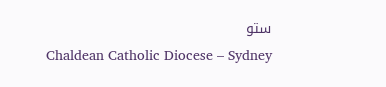ستو
Chaldean Catholic Diocese – Sydney